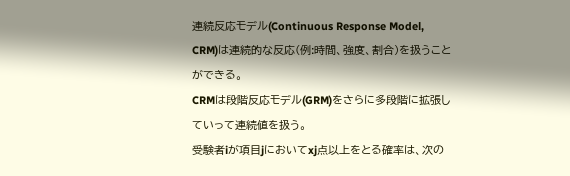連続反応モデル(Continuous Response Model, CRM)は連続的な反応(例:時間、強度、割合)を扱うことができる。
CRMは段階反応モデル(GRM)をさらに多段階に拡張していって連続値を扱う。
受験者iが項目jにおいてxj点以上をとる確率は、次の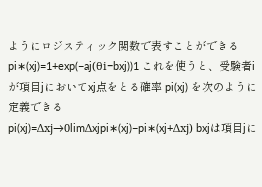ようにロジスティック関数で表すことができる
pi∗(xj)=1+exp(−aj(θi−bxj))1 これを使うと、受験者iが項目jにおいてxj点をとる確率 pi(xj) を次のように定義できる
pi(xj)=Δxj→0limΔxjpi∗(xj)−pi∗(xj+Δxj) bxjは項目jに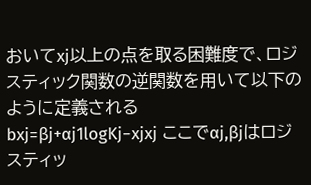おいてxj以上の点を取る困難度で、ロジスティック関数の逆関数を用いて以下のように定義される
bxj=βj+αj1logKj−xjxj ここでαj,βjはロジスティッ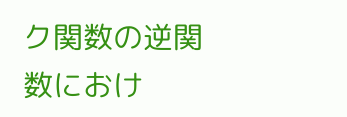ク関数の逆関数におけ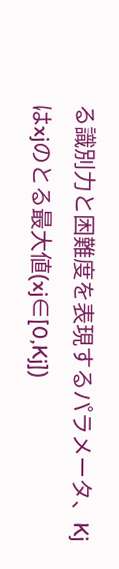る識別力と困難度を表現するパラメータ、Kjはxjのとる最大値(xj∈[0,Kj])